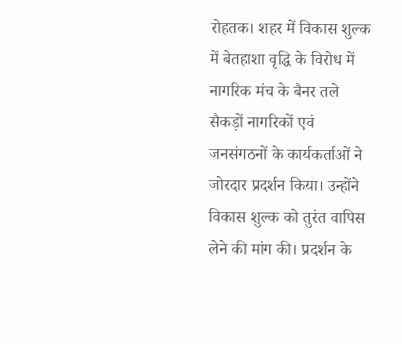रोहतक। शहर में विकास शुल्क में बेतहाशा वृद्धि के विरोध में नागरिक मंच के बैनर तले सैकड़ों नागरिकों एवं जनसंगठनों के कार्यकर्ताओं ने जोरदार प्रदर्शन किया। उन्होंने विकास शुल्क को तुरंत वापिस लेने की मांग की। प्रदर्शन के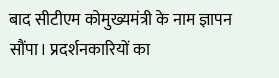बाद सीटीएम कोमुख्यमंत्री के नाम ज्ञापन सौंपा। प्रदर्शनकारियों का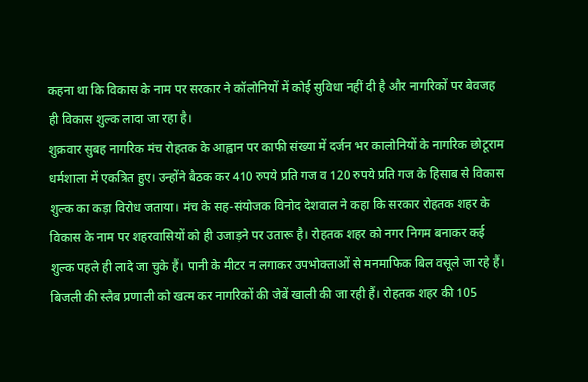कहना था कि विकास के नाम पर सरकार ने कॉलोनियों में कोई सुविधा नहीं दी है और नागरिकों पर बेवजह ही विकास शुल्क लादा जा रहा है।
शुक्रवार सुबह नागरिक मंच रोहतक के आह्वान पर काफी संख्या में दर्जन भर कालोनियों के नागरिक छोटूराम धर्मशाला में एकत्रित हुए। उन्होंने बैठक कर 410 रुपये प्रति गज व 120 रुपये प्रति गज के हिसाब से विकास शुल्क का कड़ा विरोध जताया। मंच के सह-संयोजक विनोद देशवाल ने कहा कि सरकार रोहतक शहर के विकास के नाम पर शहरवासियों को ही उजाड़ने पर उतारू है। रोहतक शहर को नगर निगम बनाकर कई शुल्क पहले ही लादे जा चुके हैं। पानी के मीटर न लगाकर उपभोक्ताओं से मनमाफिक बिल वसूले जा रहे हैं। बिजली की स्लैब प्रणाली को खत्म कर नागरिकों की जेबें खाली की जा रही हैं। रोहतक शहर की 105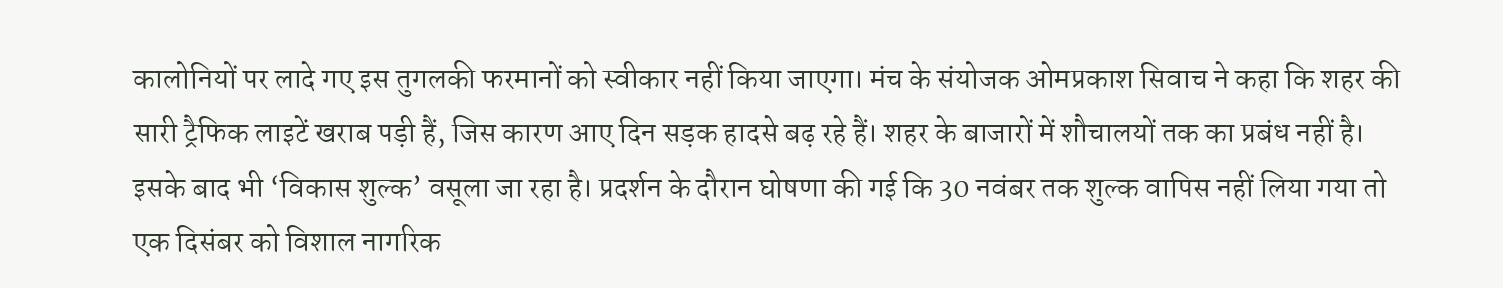कालोनियों पर लादे गए इस तुगलकी फरमानों को स्वीकार नहीं किया जाएगा। मंच के संयोजक ओमप्रकाश सिवाच ने कहा कि शहर की सारी ट्रैफिक लाइटें खराब पड़ी हैं, जिस कारण आए दिन सड़क हादसे बढ़ रहे हैं। शहर के बाजारों में शौचालयों तक का प्रबंध नहीं है। इसके बाद भी ‘विकास शुल्क’ वसूला जा रहा है। प्रदर्शन के दौरान घोषणा की गई कि 30 नवंबर तक शुल्क वापिस नहीं लिया गया तो एक दिसंबर को विशाल नागरिक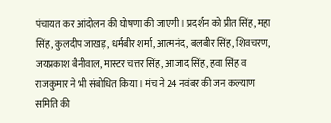पंचायत कर आंदोलन की घोषणा की जाएगी। प्रदर्शन को प्रीत सिंह, महा सिंह, कुलदीप जाखड़, धर्मबीर शर्मा, आत्मनंद, बलबीर सिंह, शिवचरण, जयप्रकाश बैनीवाल, मास्टर चत्तर सिंह, आजाद सिंह, हवा सिंह व राजकुमार ने भी संबोधित किया। मंच ने 24 नवंबर की जन कल्याण समिति की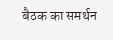बैठक का समर्थन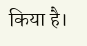किया है।